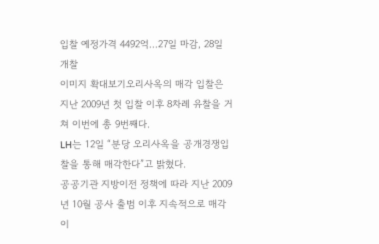입찰 예정가격 4492억...27일 마감, 28일 개찰
이미지 확대보기오리사옥의 매각 입찰은 지난 2009년 첫 입찰 이후 8차례 유찰을 거쳐 이번에 총 9번째다.
LH는 12일 “분당 오리사옥을 공개경쟁입찰을 통해 매각한다”고 밝혔다.
공공기관 지방이전 정책에 따라 지난 2009년 10월 공사 출범 이후 지속적으로 매각이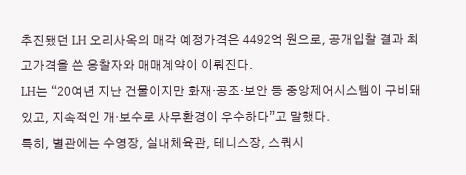추진됐던 LH 오리사옥의 매각 예정가격은 4492억 원으로, 공개입찰 결과 최고가격을 쓴 응찰자와 매매계약이 이뤄진다.
LH는 “20여년 지난 건물이지만 화재·공조·보안 등 중앙제어시스템이 구비돼 있고, 지속적인 개·보수로 사무환경이 우수하다”고 말했다.
특히, 별관에는 수영장, 실내체육관, 테니스장, 스쿼시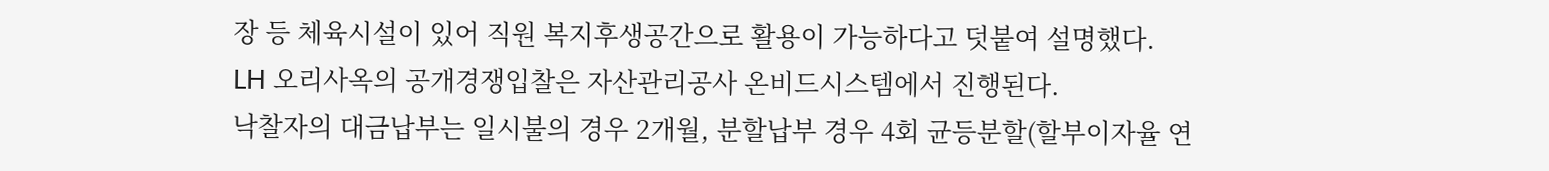장 등 체육시설이 있어 직원 복지후생공간으로 활용이 가능하다고 덧붙여 설명했다.
LH 오리사옥의 공개경쟁입찰은 자산관리공사 온비드시스템에서 진행된다.
낙찰자의 대금납부는 일시불의 경우 2개월, 분할납부 경우 4회 균등분할(할부이자율 연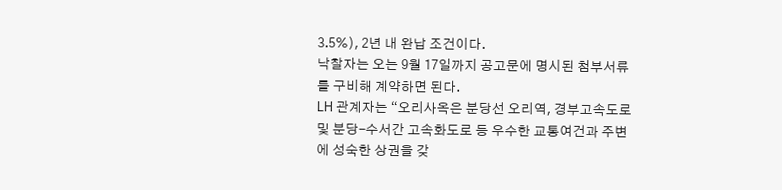3.5%), 2년 내 완납 조건이다.
낙찰자는 오는 9월 17일까지 공고문에 명시된 첨부서류를 구비해 계약하면 된다.
LH 관계자는 “오리사옥은 분당선 오리역, 경부고속도로 및 분당-수서간 고속화도로 등 우수한 교통여건과 주변에 성숙한 상권을 갖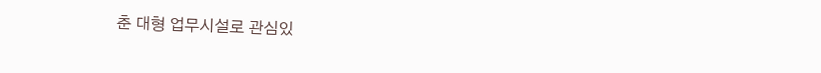춘 대형 업무시설로 관심있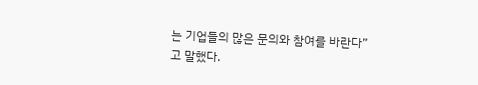는 기업들의 많은 문의와 참여를 바란다”고 말했다.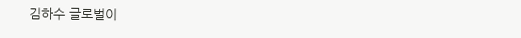김하수 글로벌이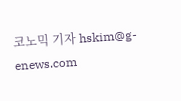코노믹 기자 hskim@g-enews.com